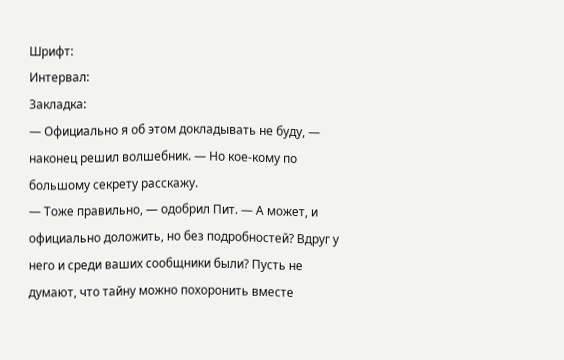Шрифт:
Интервал:
Закладка:
— Официально я об этом докладывать не буду, — наконец решил волшебник. — Но кое-кому по большому секрету расскажу.
— Тоже правильно, — одобрил Пит. — А может, и официально доложить, но без подробностей? Вдруг у него и среди ваших сообщники были? Пусть не думают, что тайну можно похоронить вместе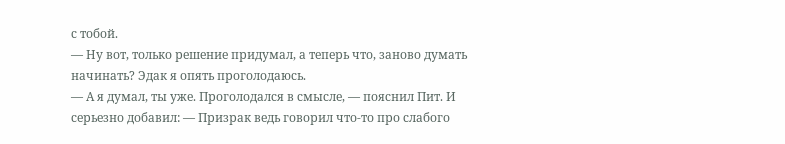с тобой.
— Ну вот, только решение придумал, а теперь что, заново думать начинать? Эдак я опять проголодаюсь.
— А я думал, ты уже. Проголодался в смысле, — пояснил Пит. И серьезно добавил: — Призрак ведь говорил что-то про слабого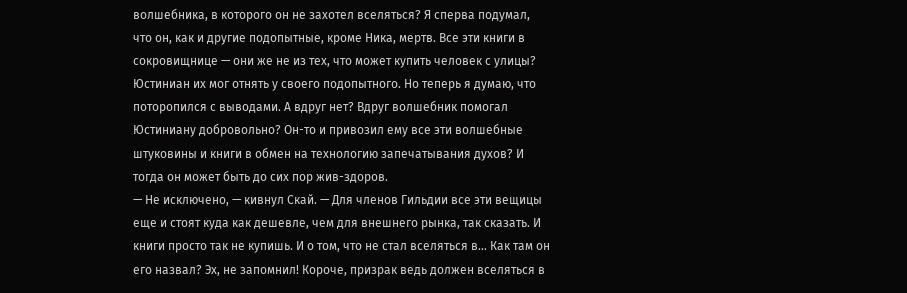волшебника, в которого он не захотел вселяться? Я сперва подумал, что он, как и другие подопытные, кроме Ника, мертв. Все эти книги в сокровищнице — они же не из тех, что может купить человек с улицы? Юстиниан их мог отнять у своего подопытного. Но теперь я думаю, что поторопился с выводами. А вдруг нет? Вдруг волшебник помогал Юстиниану добровольно? Он-то и привозил ему все эти волшебные штуковины и книги в обмен на технологию запечатывания духов? И тогда он может быть до сих пор жив-здоров.
— Не исключено, — кивнул Скай. — Для членов Гильдии все эти вещицы еще и стоят куда как дешевле, чем для внешнего рынка, так сказать. И книги просто так не купишь. И о том, что не стал вселяться в… Как там он его назвал? Эх, не запомнил! Короче, призрак ведь должен вселяться в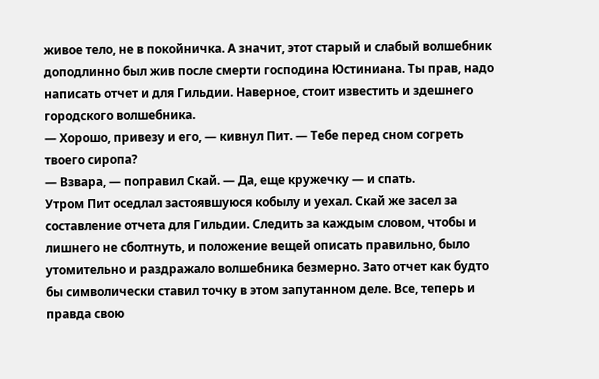живое тело, не в покойничка. А значит, этот старый и слабый волшебник доподлинно был жив после смерти господина Юстиниана. Ты прав, надо написать отчет и для Гильдии. Наверное, стоит известить и здешнего городского волшебника.
— Хорошо, привезу и его, — кивнул Пит. — Тебе перед сном согреть твоего сиропа?
— Взвара, — поправил Скай. — Да, еще кружечку — и спать.
Утром Пит оседлал застоявшуюся кобылу и уехал. Скай же засел за составление отчета для Гильдии. Следить за каждым словом, чтобы и лишнего не сболтнуть, и положение вещей описать правильно, было утомительно и раздражало волшебника безмерно. Зато отчет как будто бы символически ставил точку в этом запутанном деле. Все, теперь и правда свою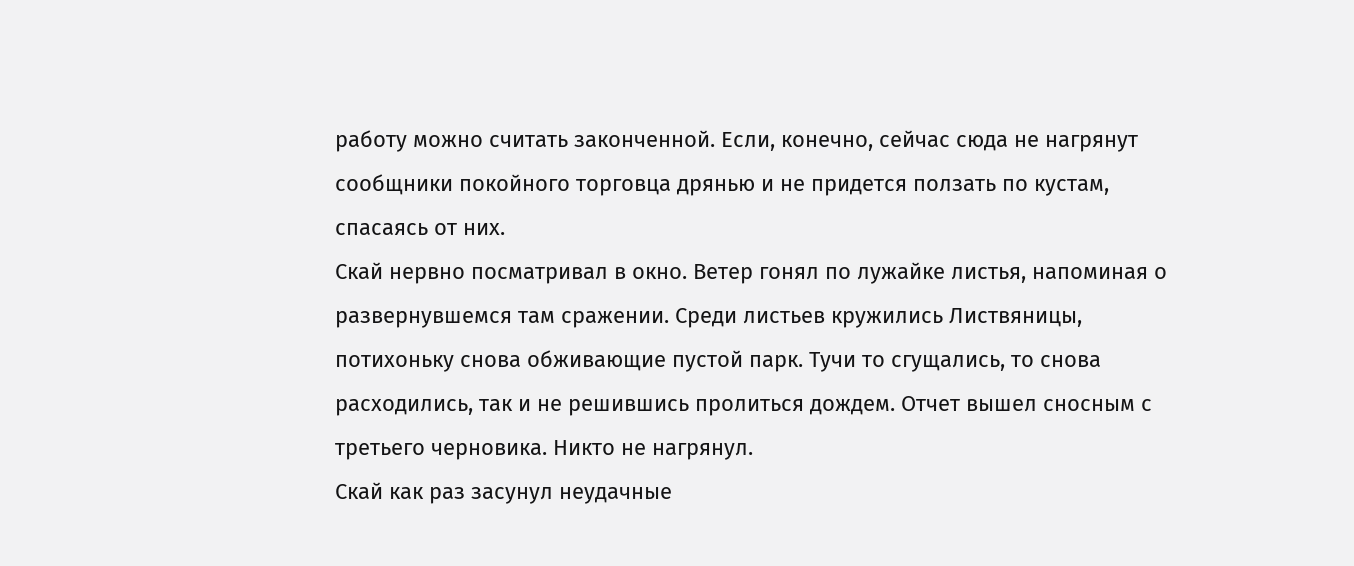работу можно считать законченной. Если, конечно, сейчас сюда не нагрянут сообщники покойного торговца дрянью и не придется ползать по кустам, спасаясь от них.
Скай нервно посматривал в окно. Ветер гонял по лужайке листья, напоминая о развернувшемся там сражении. Среди листьев кружились Листвяницы, потихоньку снова обживающие пустой парк. Тучи то сгущались, то снова расходились, так и не решившись пролиться дождем. Отчет вышел сносным с третьего черновика. Никто не нагрянул.
Скай как раз засунул неудачные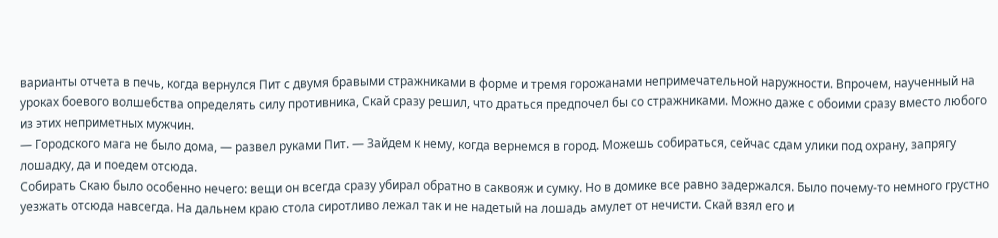варианты отчета в печь, когда вернулся Пит с двумя бравыми стражниками в форме и тремя горожанами непримечательной наружности. Впрочем, наученный на уроках боевого волшебства определять силу противника, Скай сразу решил, что драться предпочел бы со стражниками. Можно даже с обоими сразу вместо любого из этих неприметных мужчин.
— Городского мага не было дома, — развел руками Пит. — Зайдем к нему, когда вернемся в город. Можешь собираться, сейчас сдам улики под охрану, запрягу лошадку, да и поедем отсюда.
Собирать Скаю было особенно нечего: вещи он всегда сразу убирал обратно в саквояж и сумку. Но в домике все равно задержался. Было почему-то немного грустно уезжать отсюда навсегда. На дальнем краю стола сиротливо лежал так и не надетый на лошадь амулет от нечисти. Скай взял его и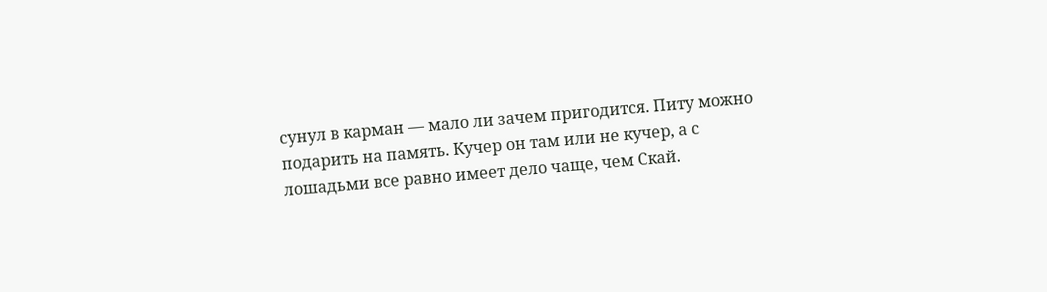сунул в карман — мало ли зачем пригодится. Питу можно подарить на память. Кучер он там или не кучер, а с лошадьми все равно имеет дело чаще, чем Скай.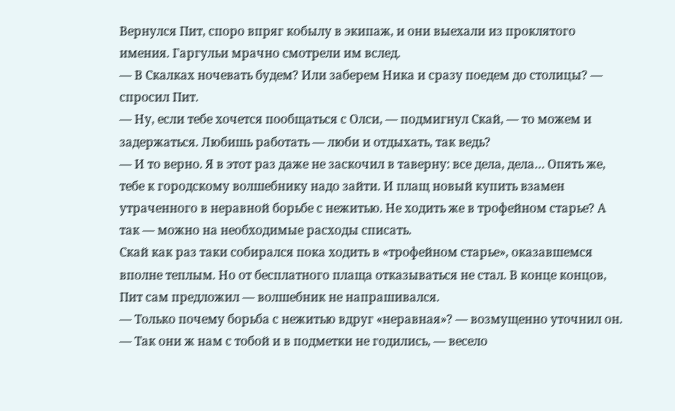Вернулся Пит, споро впряг кобылу в экипаж, и они выехали из проклятого имения. Гаргульи мрачно смотрели им вслед.
— В Скалках ночевать будем? Или заберем Ника и сразу поедем до столицы? — спросил Пит.
— Ну, если тебе хочется пообщаться с Олси, — подмигнул Скай, — то можем и задержаться. Любишь работать — люби и отдыхать, так ведь?
— И то верно. Я в этот раз даже не заскочил в таверну: все дела, дела… Опять же, тебе к городскому волшебнику надо зайти. И плащ новый купить взамен утраченного в неравной борьбе с нежитью. Не ходить же в трофейном старье? А так — можно на необходимые расходы списать.
Скай как раз таки собирался пока ходить в «трофейном старье», оказавшемся вполне теплым. Но от бесплатного плаща отказываться не стал. В конце концов, Пит сам предложил — волшебник не напрашивался.
— Только почему борьба с нежитью вдруг «неравная»? — возмущенно уточнил он.
— Так они ж нам с тобой и в подметки не годились, — весело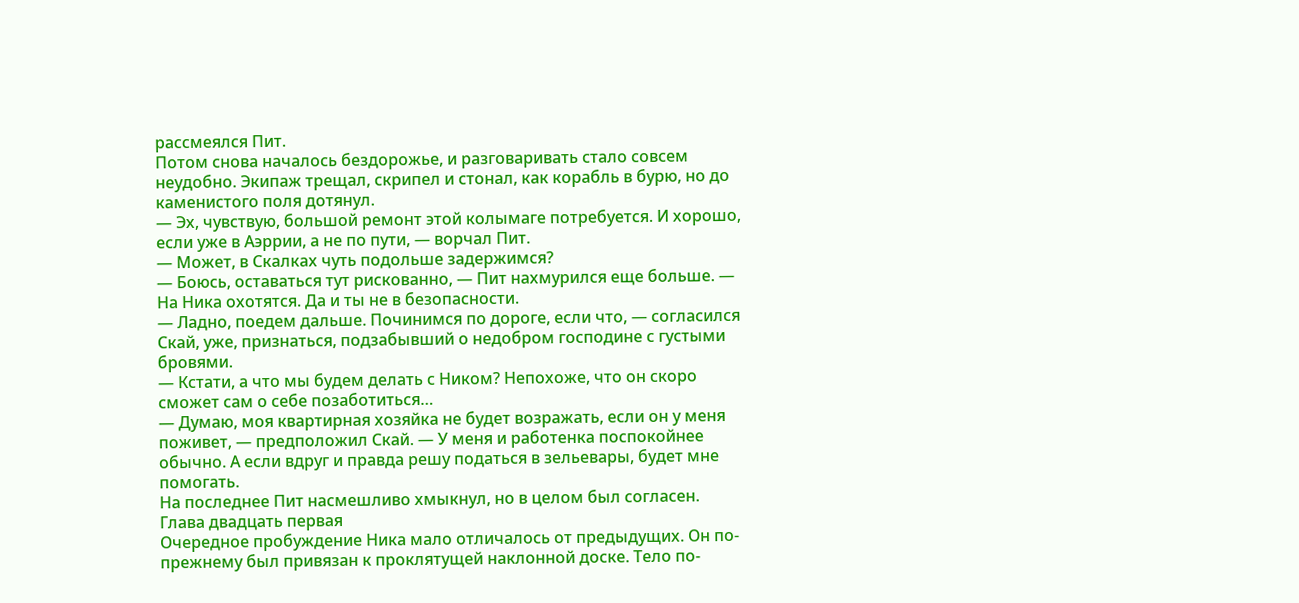рассмеялся Пит.
Потом снова началось бездорожье, и разговаривать стало совсем неудобно. Экипаж трещал, скрипел и стонал, как корабль в бурю, но до каменистого поля дотянул.
— Эх, чувствую, большой ремонт этой колымаге потребуется. И хорошо, если уже в Аэррии, а не по пути, — ворчал Пит.
— Может, в Скалках чуть подольше задержимся?
— Боюсь, оставаться тут рискованно, — Пит нахмурился еще больше. — На Ника охотятся. Да и ты не в безопасности.
— Ладно, поедем дальше. Починимся по дороге, если что, — согласился Скай, уже, признаться, подзабывший о недобром господине с густыми бровями.
— Кстати, а что мы будем делать с Ником? Непохоже, что он скоро сможет сам о себе позаботиться…
— Думаю, моя квартирная хозяйка не будет возражать, если он у меня поживет, — предположил Скай. — У меня и работенка поспокойнее обычно. А если вдруг и правда решу податься в зельевары, будет мне помогать.
На последнее Пит насмешливо хмыкнул, но в целом был согласен.
Глава двадцать первая
Очередное пробуждение Ника мало отличалось от предыдущих. Он по-прежнему был привязан к проклятущей наклонной доске. Тело по-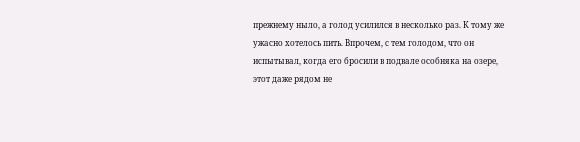прежнему ныло, а голод усилился в несколько раз. К тому же ужасно хотелось пить. Впрочем, с тем голодом, что он испытывал, когда его бросили в подвале особняка на озере, этот даже рядом не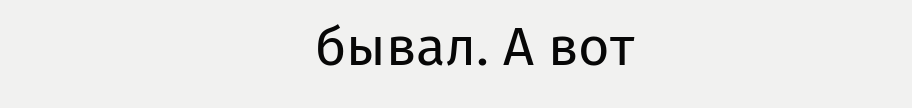бывал. А вот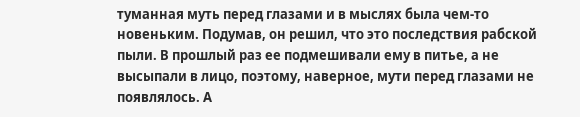туманная муть перед глазами и в мыслях была чем-то новеньким. Подумав, он решил, что это последствия рабской пыли. В прошлый раз ее подмешивали ему в питье, а не высыпали в лицо, поэтому, наверное, мути перед глазами не появлялось. А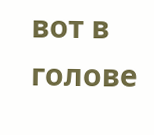вот в голове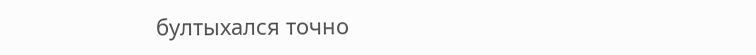бултыхался точно